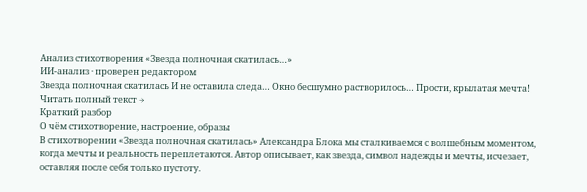Анализ стихотворения «Звезда полночная скатилась…»
ИИ-анализ · проверен редактором
Звезда полночная скатилась И не оставила следа… Окно бесшумно растворилось… Прости, крылатая мечта!
Читать полный текст →
Краткий разбор
О чём стихотворение, настроение, образы
В стихотворении «Звезда полночная скатилась» Александра Блока мы сталкиваемся с волшебным моментом, когда мечты и реальность переплетаются. Автор описывает, как звезда, символ надежды и мечты, исчезает, оставляя после себя только пустоту.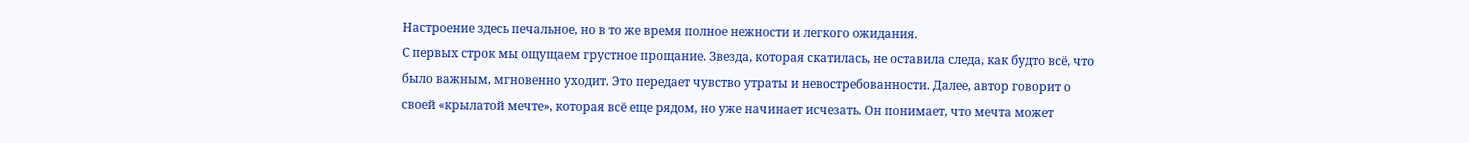Настроение здесь печальное, но в то же время полное нежности и легкого ожидания.
С первых строк мы ощущаем грустное прощание. Звезда, которая скатилась, не оставила следа, как будто всё, что было важным, мгновенно уходит. Это передает чувство утраты и невостребованности. Далее, автор говорит о своей «крылатой мечте», которая всё еще рядом, но уже начинает исчезать. Он понимает, что мечта может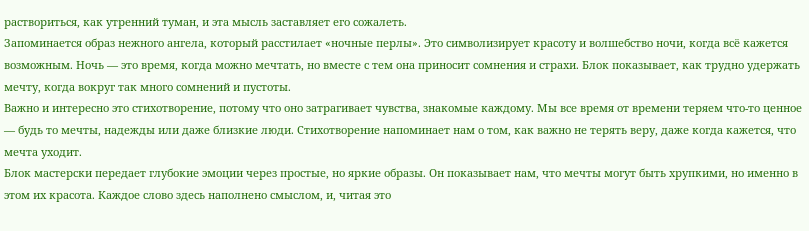раствориться, как утренний туман, и эта мысль заставляет его сожалеть.
Запоминается образ нежного ангела, который расстилает «ночные перлы». Это символизирует красоту и волшебство ночи, когда всё кажется возможным. Ночь — это время, когда можно мечтать, но вместе с тем она приносит сомнения и страхи. Блок показывает, как трудно удержать мечту, когда вокруг так много сомнений и пустоты.
Важно и интересно это стихотворение, потому что оно затрагивает чувства, знакомые каждому. Мы все время от времени теряем что-то ценное — будь то мечты, надежды или даже близкие люди. Стихотворение напоминает нам о том, как важно не терять веру, даже когда кажется, что мечта уходит.
Блок мастерски передает глубокие эмоции через простые, но яркие образы. Он показывает нам, что мечты могут быть хрупкими, но именно в этом их красота. Каждое слово здесь наполнено смыслом, и, читая это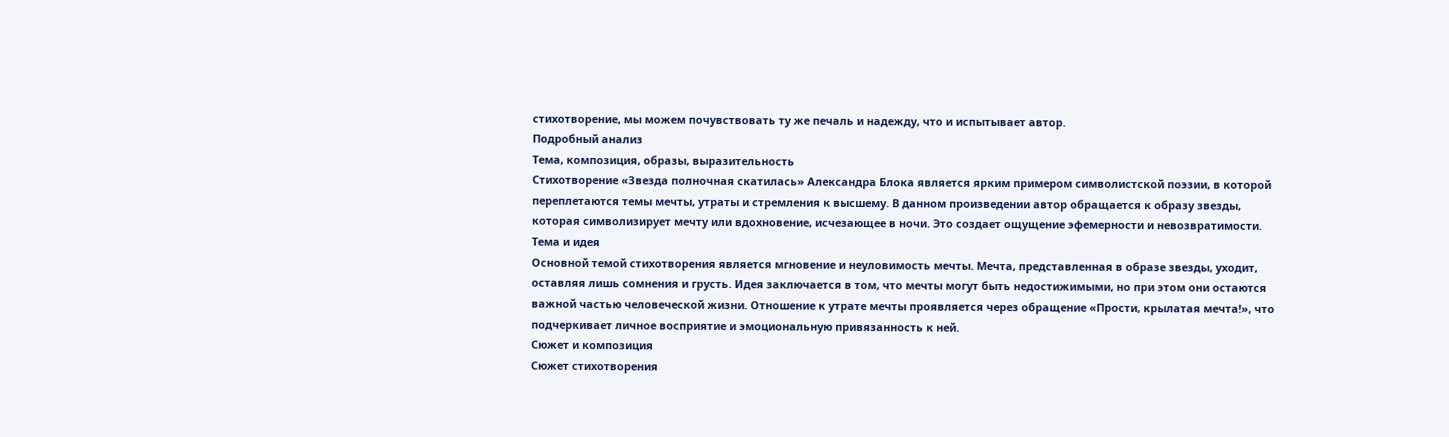стихотворение, мы можем почувствовать ту же печаль и надежду, что и испытывает автор.
Подробный анализ
Тема, композиция, образы, выразительность
Стихотворение «Звезда полночная скатилась» Александра Блока является ярким примером символистской поэзии, в которой переплетаются темы мечты, утраты и стремления к высшему. В данном произведении автор обращается к образу звезды, которая символизирует мечту или вдохновение, исчезающее в ночи. Это создает ощущение эфемерности и невозвратимости.
Тема и идея
Основной темой стихотворения является мгновение и неуловимость мечты. Мечта, представленная в образе звезды, уходит, оставляя лишь сомнения и грусть. Идея заключается в том, что мечты могут быть недостижимыми, но при этом они остаются важной частью человеческой жизни. Отношение к утрате мечты проявляется через обращение «Прости, крылатая мечта!», что подчеркивает личное восприятие и эмоциональную привязанность к ней.
Сюжет и композиция
Сюжет стихотворения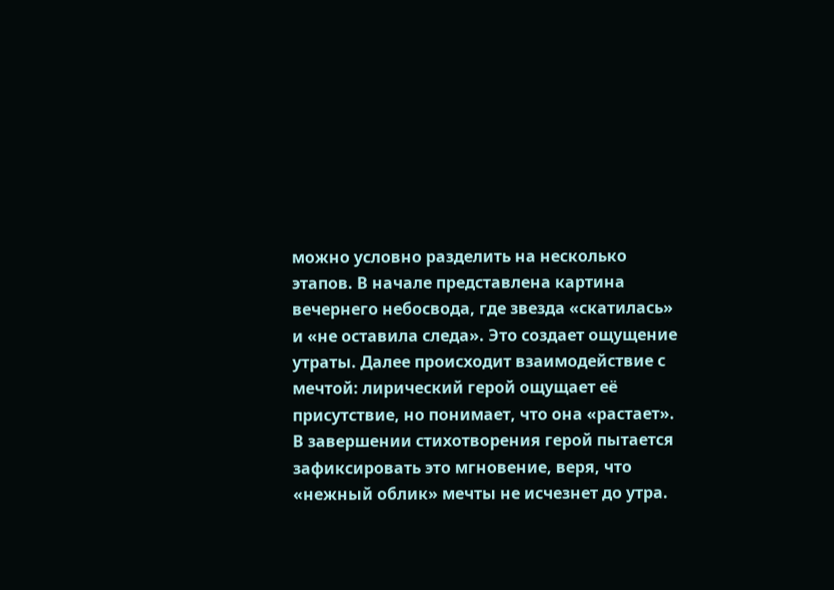можно условно разделить на несколько этапов. В начале представлена картина вечернего небосвода, где звезда «скатилась» и «не оставила следа». Это создает ощущение утраты. Далее происходит взаимодействие с мечтой: лирический герой ощущает её присутствие, но понимает, что она «растает». В завершении стихотворения герой пытается зафиксировать это мгновение, веря, что «нежный облик» мечты не исчезнет до утра.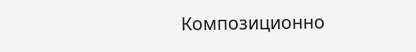Композиционно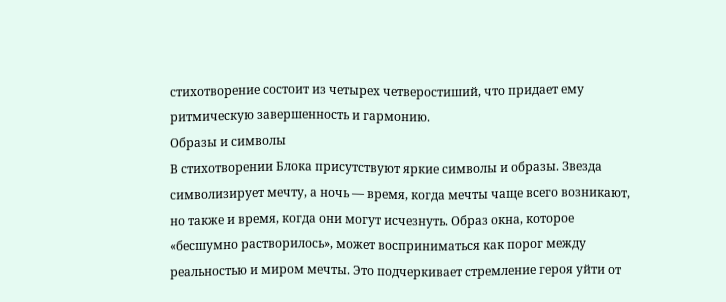стихотворение состоит из четырех четверостиший, что придает ему ритмическую завершенность и гармонию.
Образы и символы
В стихотворении Блока присутствуют яркие символы и образы. Звезда символизирует мечту, а ночь — время, когда мечты чаще всего возникают, но также и время, когда они могут исчезнуть. Образ окна, которое «бесшумно растворилось», может восприниматься как порог между реальностью и миром мечты. Это подчеркивает стремление героя уйти от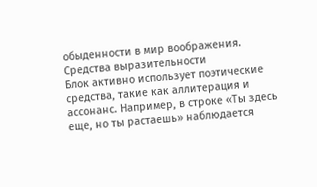обыденности в мир воображения.
Средства выразительности
Блок активно использует поэтические средства, такие как аллитерация и ассонанс. Например, в строке «Ты здесь еще, но ты растаешь» наблюдается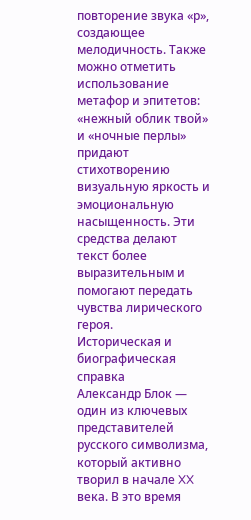повторение звука «р», создающее мелодичность. Также можно отметить использование метафор и эпитетов: «нежный облик твой» и «ночные перлы» придают стихотворению визуальную яркость и эмоциональную насыщенность. Эти средства делают текст более выразительным и помогают передать чувства лирического героя.
Историческая и биографическая справка
Александр Блок — один из ключевых представителей русского символизма, который активно творил в начале XX века. В это время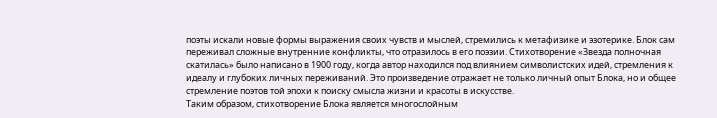поэты искали новые формы выражения своих чувств и мыслей, стремились к метафизике и эзотерике. Блок сам переживал сложные внутренние конфликты, что отразилось в его поэзии. Стихотворение «Звезда полночная скатилась» было написано в 1900 году, когда автор находился под влиянием символистских идей, стремления к идеалу и глубоких личных переживаний. Это произведение отражает не только личный опыт Блока, но и общее стремление поэтов той эпохи к поиску смысла жизни и красоты в искусстве.
Таким образом, стихотворение Блока является многослойным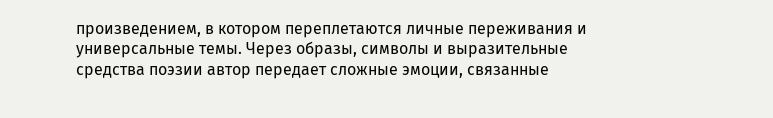произведением, в котором переплетаются личные переживания и универсальные темы. Через образы, символы и выразительные средства поэзии автор передает сложные эмоции, связанные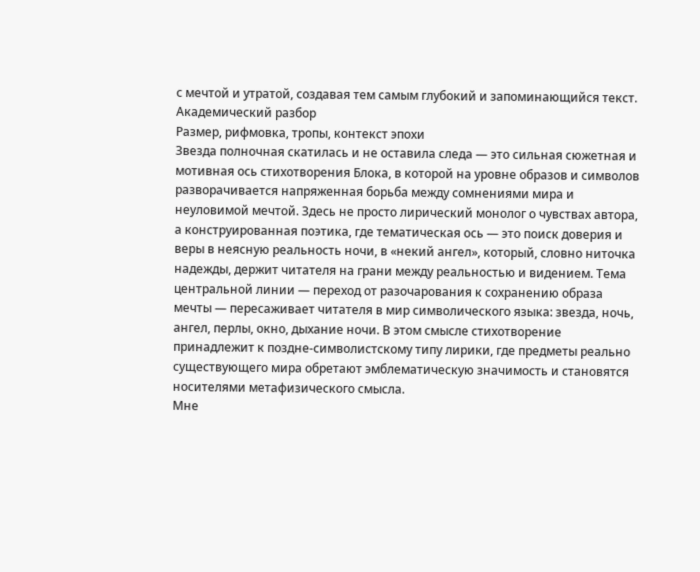с мечтой и утратой, создавая тем самым глубокий и запоминающийся текст.
Академический разбор
Размер, рифмовка, тропы, контекст эпохи
Звезда полночная скатилась и не оставила следа — это сильная сюжетная и мотивная ось стихотворения Блока, в которой на уровне образов и символов разворачивается напряженная борьба между сомнениями мира и неуловимой мечтой. Здесь не просто лирический монолог о чувствах автора, а конструированная поэтика, где тематическая ось — это поиск доверия и веры в неясную реальность ночи, в «некий ангел», который, словно ниточка надежды, держит читателя на грани между реальностью и видением. Тема центральной линии — переход от разочарования к сохранению образа мечты — пересаживает читателя в мир символического языка: звезда, ночь, ангел, перлы, окно, дыхание ночи. В этом смысле стихотворение принадлежит к поздне-символистскому типу лирики, где предметы реально существующего мира обретают эмблематическую значимость и становятся носителями метафизического смысла.
Мне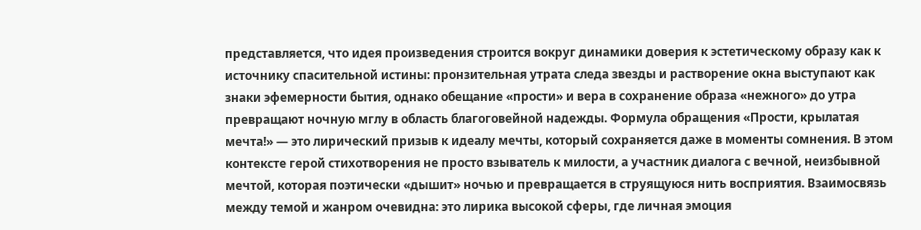представляется, что идея произведения строится вокруг динамики доверия к эстетическому образу как к источнику спасительной истины: пронзительная утрата следа звезды и растворение окна выступают как знаки эфемерности бытия, однако обещание «прости» и вера в сохранение образа «нежного» до утра превращают ночную мглу в область благоговейной надежды. Формула обращения «Прости, крылатая мечта!» — это лирический призыв к идеалу мечты, который сохраняется даже в моменты сомнения. В этом контексте герой стихотворения не просто взыватель к милости, а участник диалога с вечной, неизбывной мечтой, которая поэтически «дышит» ночью и превращается в струящуюся нить восприятия. Взаимосвязь между темой и жанром очевидна: это лирика высокой сферы, где личная эмоция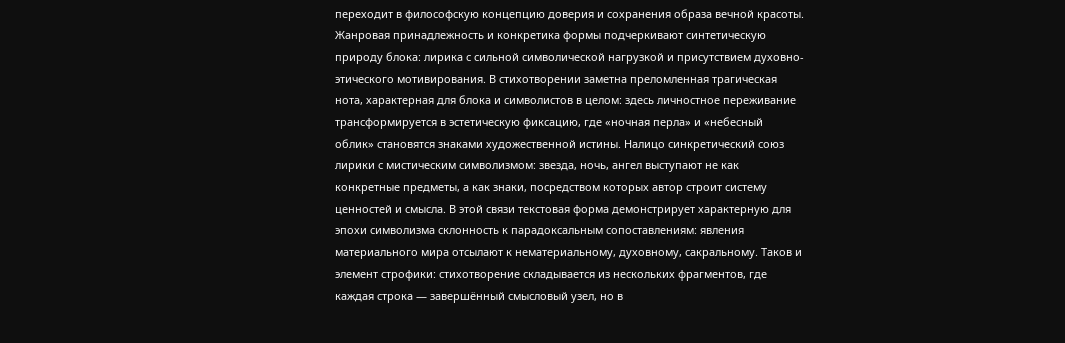переходит в философскую концепцию доверия и сохранения образа вечной красоты.
Жанровая принадлежность и конкретика формы подчеркивают синтетическую природу блока: лирика с сильной символической нагрузкой и присутствием духовно-этического мотивирования. В стихотворении заметна преломленная трагическая нота, характерная для блока и символистов в целом: здесь личностное переживание трансформируется в эстетическую фиксацию, где «ночная перла» и «небесный облик» становятся знаками художественной истины. Налицо синкретический союз лирики с мистическим символизмом: звезда, ночь, ангел выступают не как конкретные предметы, а как знаки, посредством которых автор строит систему ценностей и смысла. В этой связи текстовая форма демонстрирует характерную для эпохи символизма склонность к парадоксальным сопоставлениям: явления материального мира отсылают к нематериальному, духовному, сакральному. Таков и элемент строфики: стихотворение складывается из нескольких фрагментов, где каждая строка — завершённый смысловый узел, но в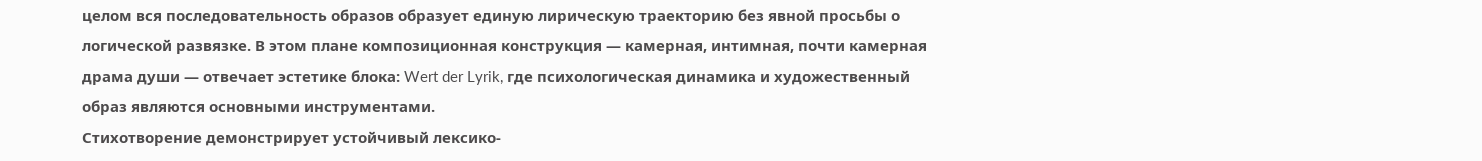целом вся последовательность образов образует единую лирическую траекторию без явной просьбы о логической развязке. В этом плане композиционная конструкция — камерная, интимная, почти камерная драма души — отвечает эстетике блока: Wert der Lyrik, где психологическая динамика и художественный образ являются основными инструментами.
Стихотворение демонстрирует устойчивый лексико-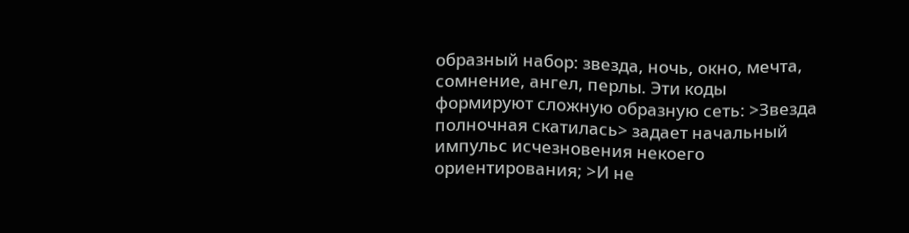образный набор: звезда, ночь, окно, мечта, сомнение, ангел, перлы. Эти коды формируют сложную образную сеть: >Звезда полночная скатилась> задает начальный импульс исчезновения некоего ориентирования; >И не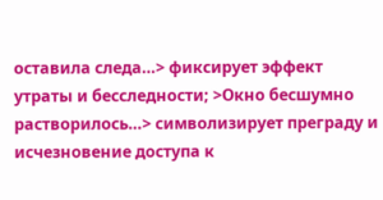оставила следа…> фиксирует эффект утраты и бесследности; >Окно бесшумно растворилось…> символизирует преграду и исчезновение доступа к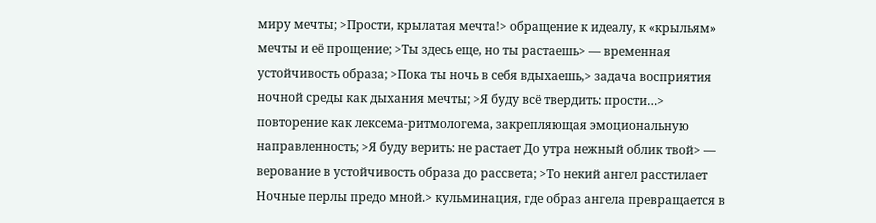миру мечты; >Прости, крылатая мечта!> обращение к идеалу, к «крыльям» мечты и её прощение; >Ты здесь еще, но ты растаешь> — временная устойчивость образа; >Пока ты ночь в себя вдыхаешь,> задача восприятия ночной среды как дыхания мечты; >Я буду всё твердить: прости…> повторение как лексема-ритмологема, закрепляющая эмоциональную направленность; >Я буду верить: не растает До утра нежный облик твой> — верование в устойчивость образа до рассвета; >То некий ангел расстилает Ночные перлы предо мной.> кульминация, где образ ангела превращается в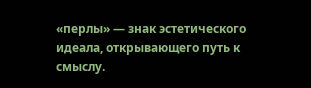«перлы» — знак эстетического идеала, открывающего путь к смыслу.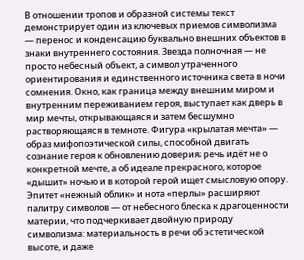В отношении тропов и образной системы текст демонстрирует один из ключевых приемов символизма — перенос и конденсацию буквально внешних объектов в знаки внутреннего состояния. Звезда полночная — не просто небесный объект, а символ утраченного ориентирования и единственного источника света в ночи сомнения. Окно, как граница между внешним миром и внутренним переживанием героя, выступает как дверь в мир мечты, открывающаяся и затем бесшумно растворяющаяся в темноте. Фигура «крылатая мечта» — образ мифопоэтической силы, способной двигать сознание героя к обновлению доверия; речь идёт не о конкретной мечте, а об идеале прекрасного, которое «дышит» ночью и в которой герой ищет смысловую опору. Эпитет «нежный облик» и нота «перлы» расширяют палитру символов — от небесного блеска к драгоценности материи, что подчеркивает двойную природу символизма: материальность в речи об эстетической высоте, и даже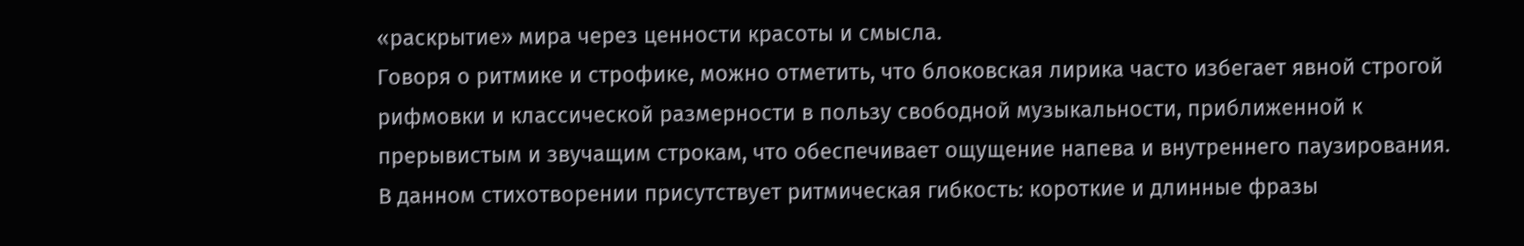«раскрытие» мира через ценности красоты и смысла.
Говоря о ритмике и строфике, можно отметить, что блоковская лирика часто избегает явной строгой рифмовки и классической размерности в пользу свободной музыкальности, приближенной к прерывистым и звучащим строкам, что обеспечивает ощущение напева и внутреннего паузирования. В данном стихотворении присутствует ритмическая гибкость: короткие и длинные фразы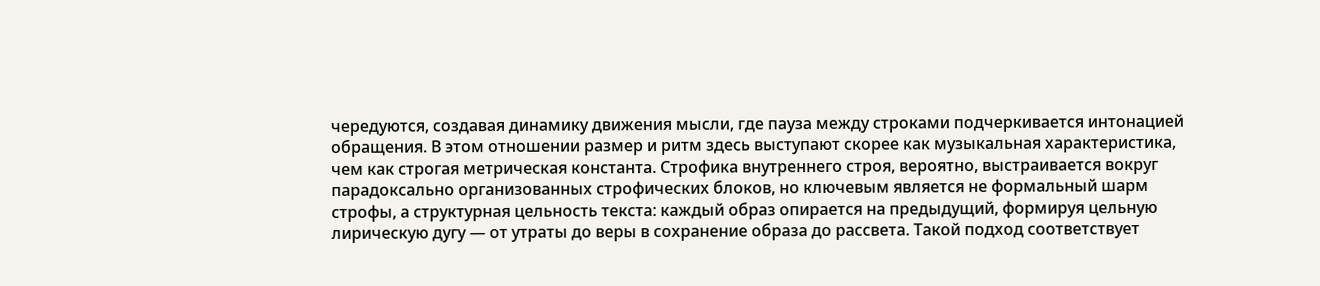чередуются, создавая динамику движения мысли, где пауза между строками подчеркивается интонацией обращения. В этом отношении размер и ритм здесь выступают скорее как музыкальная характеристика, чем как строгая метрическая константа. Строфика внутреннего строя, вероятно, выстраивается вокруг парадоксально организованных строфических блоков, но ключевым является не формальный шарм строфы, а структурная цельность текста: каждый образ опирается на предыдущий, формируя цельную лирическую дугу — от утраты до веры в сохранение образа до рассвета. Такой подход соответствует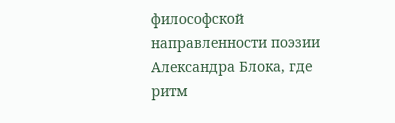философской направленности поэзии Александра Блока, где ритм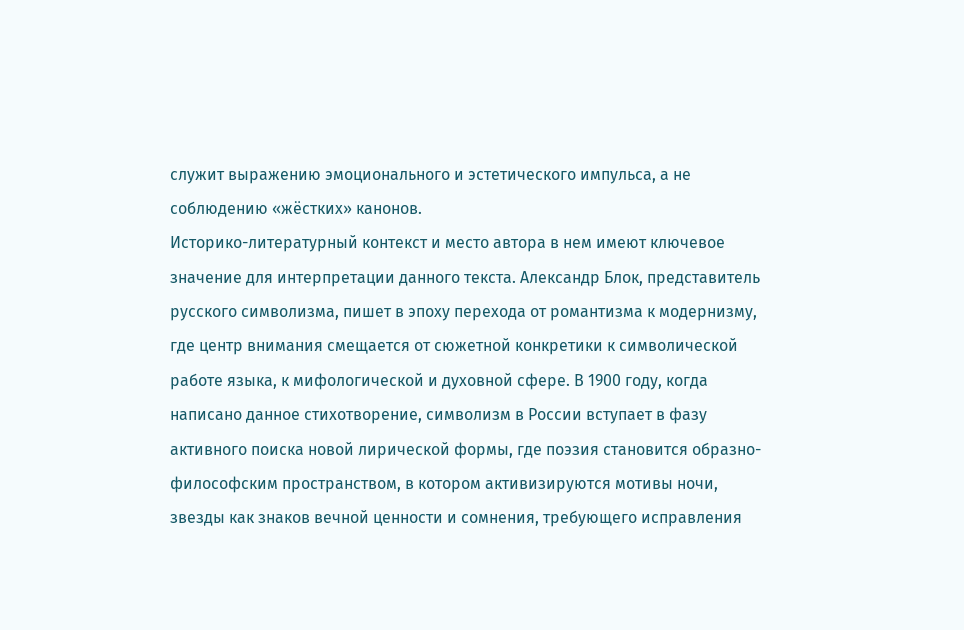служит выражению эмоционального и эстетического импульса, а не соблюдению «жёстких» канонов.
Историко-литературный контекст и место автора в нем имеют ключевое значение для интерпретации данного текста. Александр Блок, представитель русского символизма, пишет в эпоху перехода от романтизма к модернизму, где центр внимания смещается от сюжетной конкретики к символической работе языка, к мифологической и духовной сфере. В 1900 году, когда написано данное стихотворение, символизм в России вступает в фазу активного поиска новой лирической формы, где поэзия становится образно-философским пространством, в котором активизируются мотивы ночи, звезды как знаков вечной ценности и сомнения, требующего исправления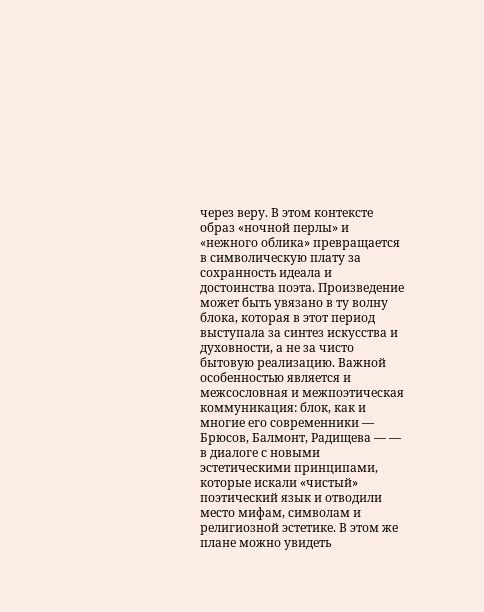через веру. В этом контексте образ «ночной перлы» и «нежного облика» превращается в символическую плату за сохранность идеала и достоинства поэта. Произведение может быть увязано в ту волну блока, которая в этот период выступала за синтез искусства и духовности, а не за чисто бытовую реализацию. Важной особенностью является и межсословная и межпоэтическая коммуникация: блок, как и многие его современники — Брюсов, Балмонт, Радищева — — в диалоге с новыми эстетическими принципами, которые искали «чистый» поэтический язык и отводили место мифам, символам и религиозной эстетике. В этом же плане можно увидеть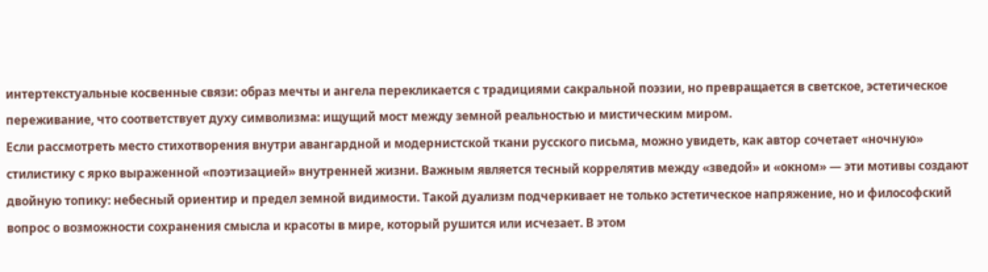интертекстуальные косвенные связи: образ мечты и ангела перекликается с традициями сакральной поэзии, но превращается в светское, эстетическое переживание, что соответствует духу символизма: ищущий мост между земной реальностью и мистическим миром.
Если рассмотреть место стихотворения внутри авангардной и модернистской ткани русского письма, можно увидеть, как автор сочетает «ночную» стилистику с ярко выраженной «поэтизацией» внутренней жизни. Важным является тесный коррелятив между «зведой» и «окном» — эти мотивы создают двойную топику: небесный ориентир и предел земной видимости. Такой дуализм подчеркивает не только эстетическое напряжение, но и философский вопрос о возможности сохранения смысла и красоты в мире, который рушится или исчезает. В этом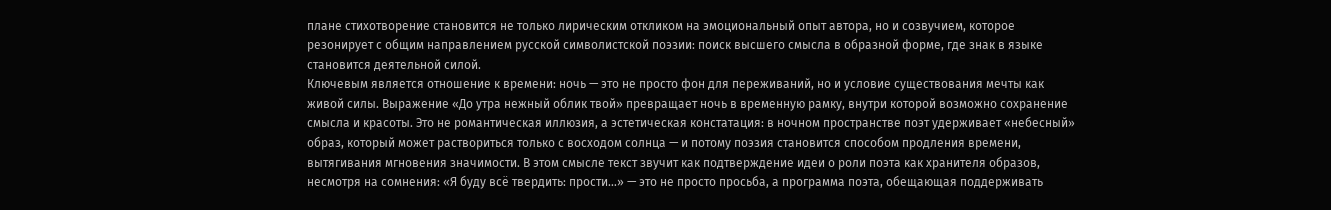плане стихотворение становится не только лирическим откликом на эмоциональный опыт автора, но и созвучием, которое резонирует с общим направлением русской символистской поэзии: поиск высшего смысла в образной форме, где знак в языке становится деятельной силой.
Ключевым является отношение к времени: ночь — это не просто фон для переживаний, но и условие существования мечты как живой силы. Выражение «До утра нежный облик твой» превращает ночь в временную рамку, внутри которой возможно сохранение смысла и красоты. Это не романтическая иллюзия, а эстетическая констатация: в ночном пространстве поэт удерживает «небесный» образ, который может раствориться только с восходом солнца — и потому поэзия становится способом продления времени, вытягивания мгновения значимости. В этом смысле текст звучит как подтверждение идеи о роли поэта как хранителя образов, несмотря на сомнения: «Я буду всё твердить: прости…» — это не просто просьба, а программа поэта, обещающая поддерживать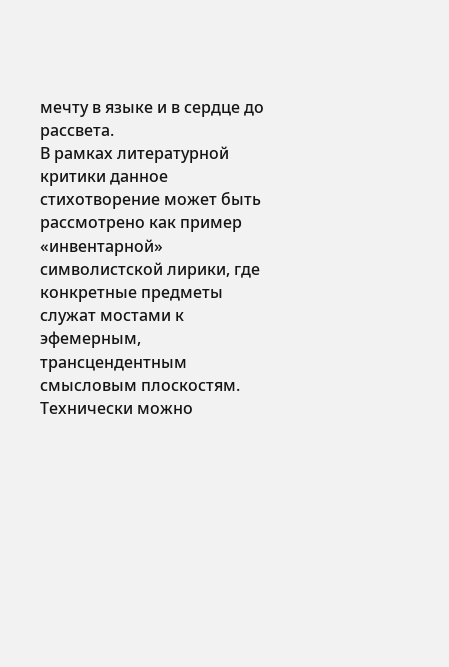мечту в языке и в сердце до рассвета.
В рамках литературной критики данное стихотворение может быть рассмотрено как пример «инвентарной» символистской лирики, где конкретные предметы служат мостами к эфемерным, трансцендентным смысловым плоскостям. Технически можно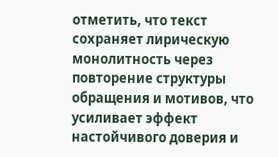отметить, что текст сохраняет лирическую монолитность через повторение структуры обращения и мотивов, что усиливает эффект настойчивого доверия и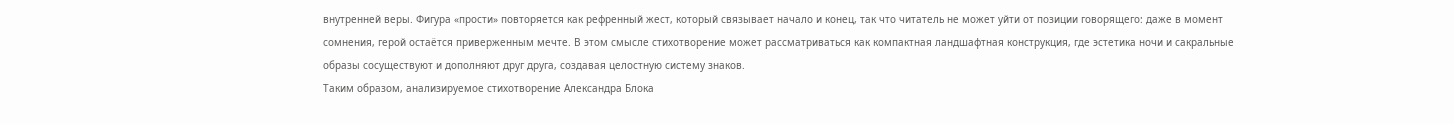внутренней веры. Фигура «прости» повторяется как рефренный жест, который связывает начало и конец, так что читатель не может уйти от позиции говорящего: даже в момент сомнения, герой остаётся приверженным мечте. В этом смысле стихотворение может рассматриваться как компактная ландшафтная конструкция, где эстетика ночи и сакральные образы сосуществуют и дополняют друг друга, создавая целостную систему знаков.
Таким образом, анализируемое стихотворение Александра Блока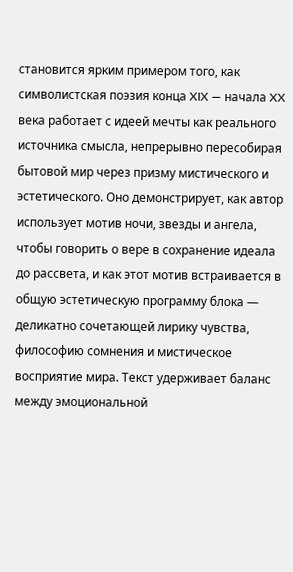становится ярким примером того, как символистская поэзия конца XIX — начала XX века работает с идеей мечты как реального источника смысла, непрерывно пересобирая бытовой мир через призму мистического и эстетического. Оно демонстрирует, как автор использует мотив ночи, звезды и ангела, чтобы говорить о вере в сохранение идеала до рассвета, и как этот мотив встраивается в общую эстетическую программу блока — деликатно сочетающей лирику чувства, философию сомнения и мистическое восприятие мира. Текст удерживает баланс между эмоциональной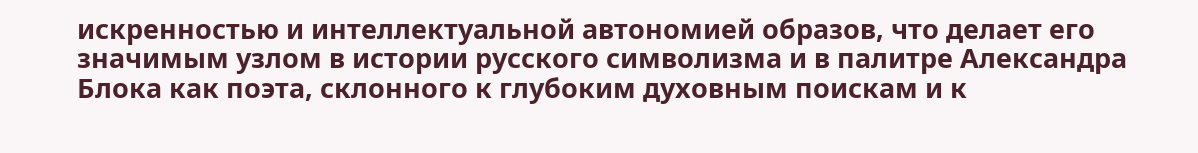искренностью и интеллектуальной автономией образов, что делает его значимым узлом в истории русского символизма и в палитре Александра Блока как поэта, склонного к глубоким духовным поискам и к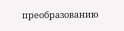преобразованию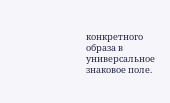конкретного образа в универсальное знаковое поле.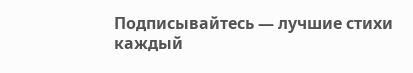Подписывайтесь — лучшие стихи каждый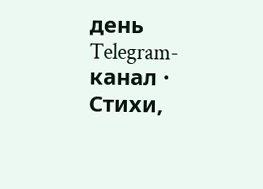день
Telegram-канал · Стихи,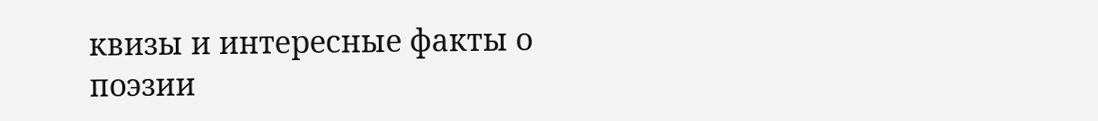квизы и интересные факты о поэзии